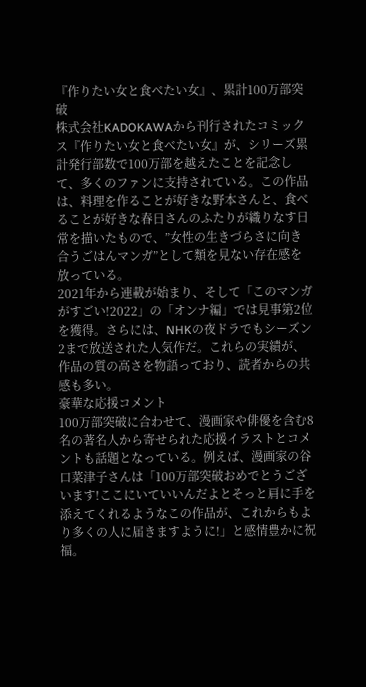『作りたい女と食べたい女』、累計100万部突破
株式会社KADOKAWAから刊行されたコミックス『作りたい女と食べたい女』が、シリーズ累計発行部数で100万部を越えたことを記念して、多くのファンに支持されている。この作品は、料理を作ることが好きな野本さんと、食べることが好きな春日さんのふたりが織りなす日常を描いたもので、”女性の生きづらさに向き合うごはんマンガ”として類を見ない存在感を放っている。
2021年から連載が始まり、そして「このマンガがすごい!2022」の「オンナ編」では見事第2位を獲得。さらには、NHKの夜ドラでもシーズン2まで放送された人気作だ。これらの実績が、作品の質の高さを物語っており、読者からの共感も多い。
豪華な応援コメント
100万部突破に合わせて、漫画家や俳優を含む8名の著名人から寄せられた応援イラストとコメントも話題となっている。例えば、漫画家の谷口菜津子さんは「100万部突破おめでとうございます!ここにいていいんだよとそっと肩に手を添えてくれるようなこの作品が、これからもより多くの人に届きますように!」と感情豊かに祝福。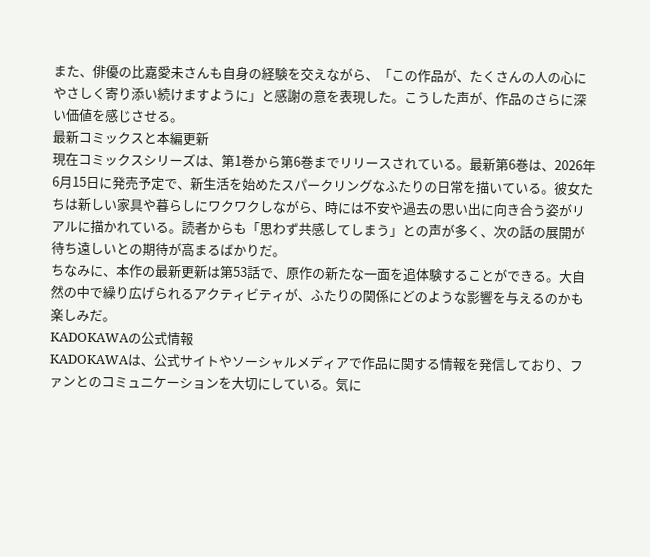また、俳優の比嘉愛未さんも自身の経験を交えながら、「この作品が、たくさんの人の心にやさしく寄り添い続けますように」と感謝の意を表現した。こうした声が、作品のさらに深い価値を感じさせる。
最新コミックスと本編更新
現在コミックスシリーズは、第1巻から第6巻までリリースされている。最新第6巻は、2026年6月15日に発売予定で、新生活を始めたスパークリングなふたりの日常を描いている。彼女たちは新しい家具や暮らしにワクワクしながら、時には不安や過去の思い出に向き合う姿がリアルに描かれている。読者からも「思わず共感してしまう」との声が多く、次の話の展開が待ち遠しいとの期待が高まるばかりだ。
ちなみに、本作の最新更新は第53話で、原作の新たな一面を追体験することができる。大自然の中で繰り広げられるアクティビティが、ふたりの関係にどのような影響を与えるのかも楽しみだ。
KADOKAWAの公式情報
KADOKAWAは、公式サイトやソーシャルメディアで作品に関する情報を発信しており、ファンとのコミュニケーションを大切にしている。気に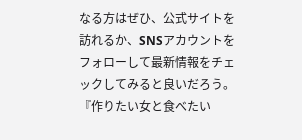なる方はぜひ、公式サイトを訪れるか、SNSアカウントをフォローして最新情報をチェックしてみると良いだろう。
『作りたい女と食べたい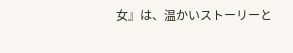女』は、温かいストーリーと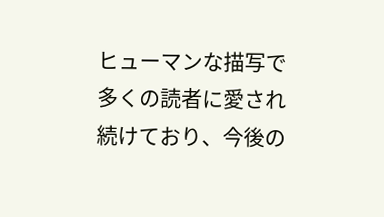ヒューマンな描写で多くの読者に愛され続けており、今後の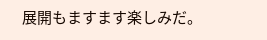展開もますます楽しみだ。